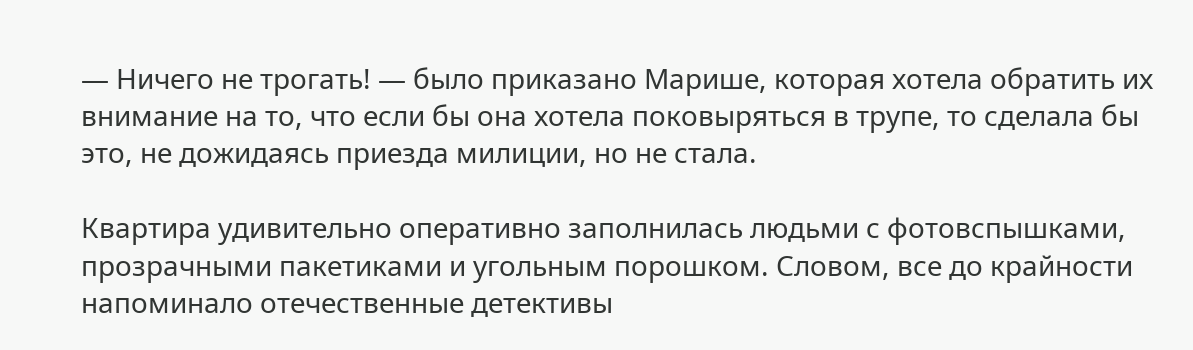— Ничего не трогать! — было приказано Марише, которая хотела обратить их внимание на то, что если бы она хотела поковыряться в трупе, то сделала бы это, не дожидаясь приезда милиции, но не стала.

Квартира удивительно оперативно заполнилась людьми с фотовспышками, прозрачными пакетиками и угольным порошком. Словом, все до крайности напоминало отечественные детективы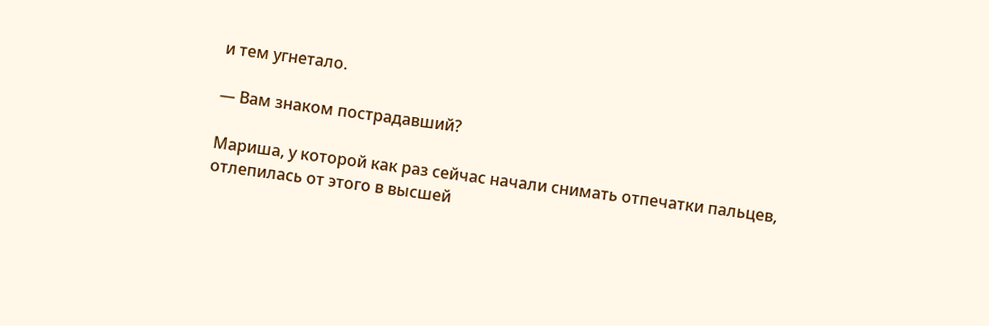и тем угнетало.

— Вам знаком пострадавший?

Мариша, у которой как раз сейчас начали снимать отпечатки пальцев, отлепилась от этого в высшей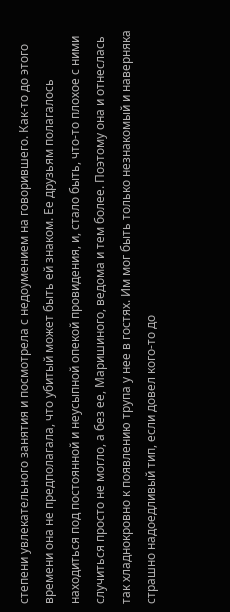степени увлекательного занятия и посмотрела с недоумением на говорившего. Как-то до этого времени она не предполагала, что убитый может быть ей знаком. Ее друзьям полагалось находиться под постоянной и неусыпной опекой провидения, и, стало быть, что-то плохое с ними случиться просто не могло, а без ее, Маришиного, ведома и тем более. Поэтому она и отнеслась так хладнокровно к появлению трупа у нее в гостях. Им мог быть только незнакомый и наверняка страшно надоедливый тип, если довел кого-то до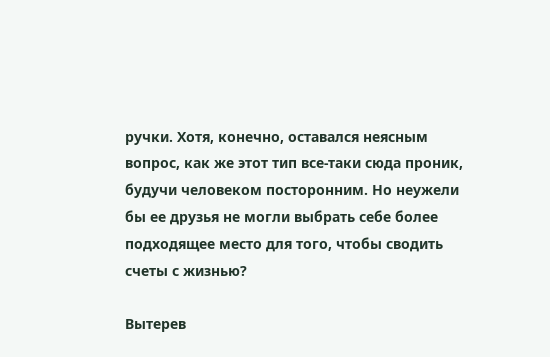ручки. Хотя, конечно, оставался неясным вопрос, как же этот тип все-таки сюда проник, будучи человеком посторонним. Но неужели бы ее друзья не могли выбрать себе более подходящее место для того, чтобы сводить счеты с жизнью?

Вытерев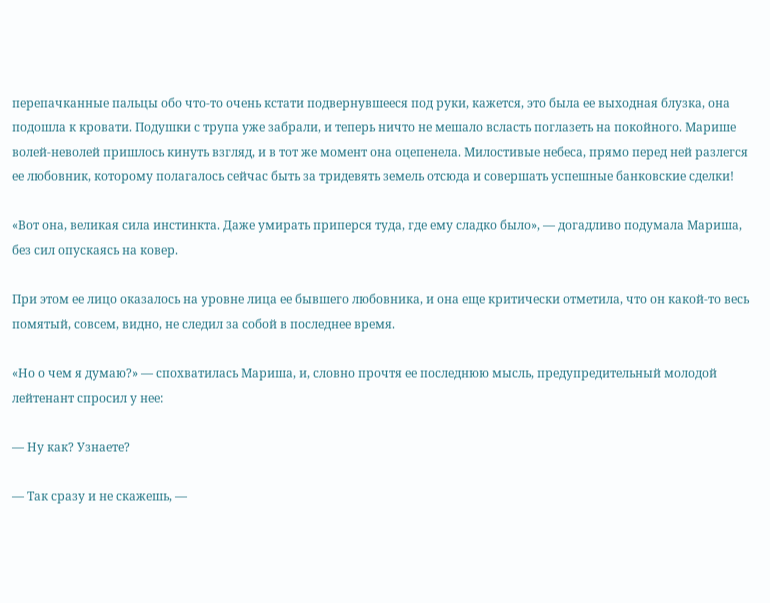перепачканные пальцы обо что-то очень кстати подвернувшееся под руки, кажется, это была ее выходная блузка, она подошла к кровати. Подушки с трупа уже забрали, и теперь ничто не мешало всласть поглазеть на покойного. Марише волей-неволей пришлось кинуть взгляд, и в тот же момент она оцепенела. Милостивые небеса, прямо перед ней разлегся ее любовник, которому полагалось сейчас быть за тридевять земель отсюда и совершать успешные банковские сделки!

«Вот она, великая сила инстинкта. Даже умирать приперся туда, где ему сладко было», — догадливо подумала Мариша, без сил опускаясь на ковер.

При этом ее лицо оказалось на уровне лица ее бывшего любовника, и она еще критически отметила, что он какой-то весь помятый, совсем, видно, не следил за собой в последнее время.

«Но о чем я думаю?» — спохватилась Мариша, и, словно прочтя ее последнюю мысль, предупредительный молодой лейтенант спросил у нее:

— Ну как? Узнаете?

— Так сразу и не скажешь, —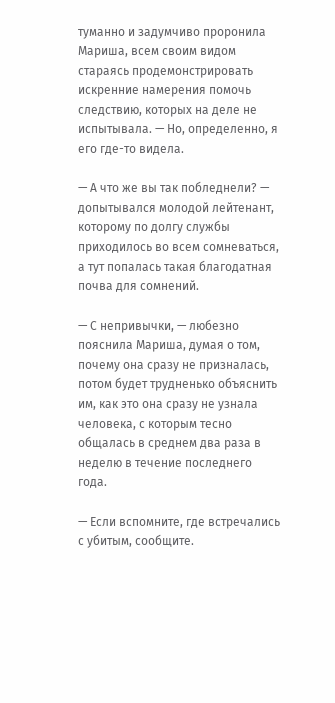туманно и задумчиво проронила Мариша, всем своим видом стараясь продемонстрировать искренние намерения помочь следствию, которых на деле не испытывала. — Но, определенно, я его где-то видела.

— А что же вы так побледнели? — допытывался молодой лейтенант, которому по долгу службы приходилось во всем сомневаться, а тут попалась такая благодатная почва для сомнений.

— С непривычки, — любезно пояснила Мариша, думая о том, почему она сразу не призналась, потом будет трудненько объяснить им, как это она сразу не узнала человека, с которым тесно общалась в среднем два раза в неделю в течение последнего года.

— Если вспомните, где встречались с убитым, сообщите.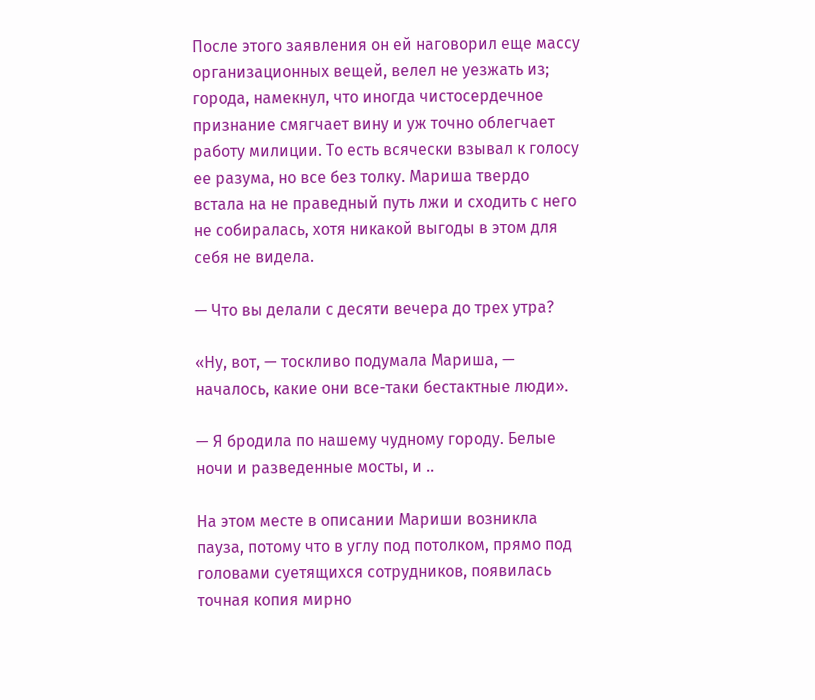После этого заявления он ей наговорил еще массу организационных вещей, велел не уезжать из; города, намекнул, что иногда чистосердечное признание смягчает вину и уж точно облегчает работу милиции. То есть всячески взывал к голосу ее разума, но все без толку. Мариша твердо встала на не праведный путь лжи и сходить с него не собиралась, хотя никакой выгоды в этом для себя не видела.

— Что вы делали с десяти вечера до трех утра?

«Ну, вот, — тоскливо подумала Мариша, — началось, какие они все-таки бестактные люди».

— Я бродила по нашему чудному городу. Белые ночи и разведенные мосты, и ..

На этом месте в описании Мариши возникла пауза, потому что в углу под потолком, прямо под головами суетящихся сотрудников, появилась точная копия мирно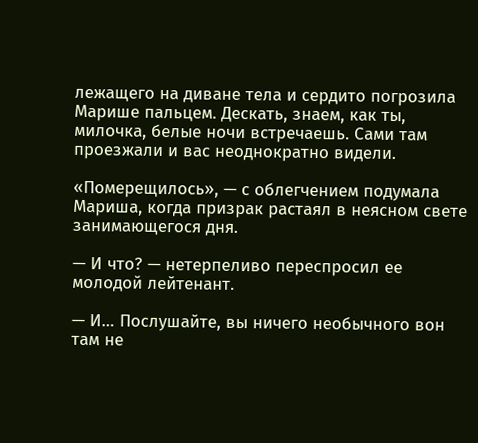лежащего на диване тела и сердито погрозила Марише пальцем. Дескать, знаем, как ты, милочка, белые ночи встречаешь. Сами там проезжали и вас неоднократно видели.

«Померещилось», — с облегчением подумала Мариша, когда призрак растаял в неясном свете занимающегося дня.

— И что? — нетерпеливо переспросил ее молодой лейтенант.

— И… Послушайте, вы ничего необычного вон там не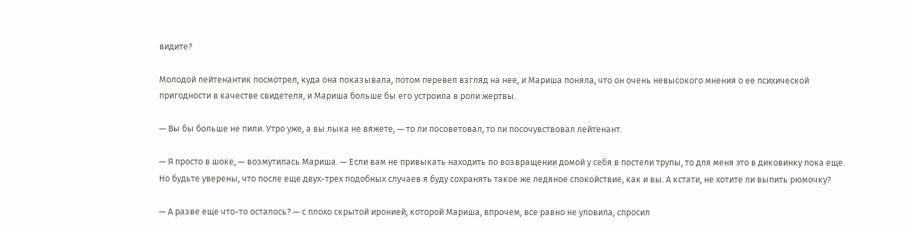видите?

Молодой лейтенантик посмотрел, куда она показывала, потом перевел взгляд на нее, и Мариша поняла, что он очень невысокого мнения о ее психической пригодности в качестве свидетеля, и Мариша больше бы его устроила в роли жертвы.

— Вы бы больше не пили. Утро уже, а вы лыка не вяжете, — то ли посоветовал, то ли посочувствовал лейтенант.

— Я просто в шоке, — возмутилась Мариша. — Если вам не привыкать находить по возвращении домой у себя в постели трупы, то для меня это в диковинку пока еще. Но будьте уверены, что после еще двух-трех подобных случаев я буду сохранять такое же ледяное спокойствие, как и вы. А кстати, не хотите ли выпить рюмочку?

— А разве еще что-то осталось? — с плохо скрытой иронией, которой Мариша, впрочем, все равно не уловила, спросил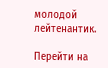молодой лейтенантик.

Перейти на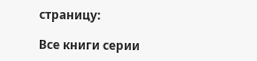страницу:

Все книги серии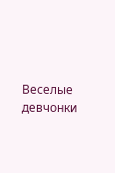Веселые девчонки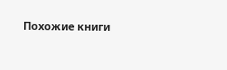Похожие книги